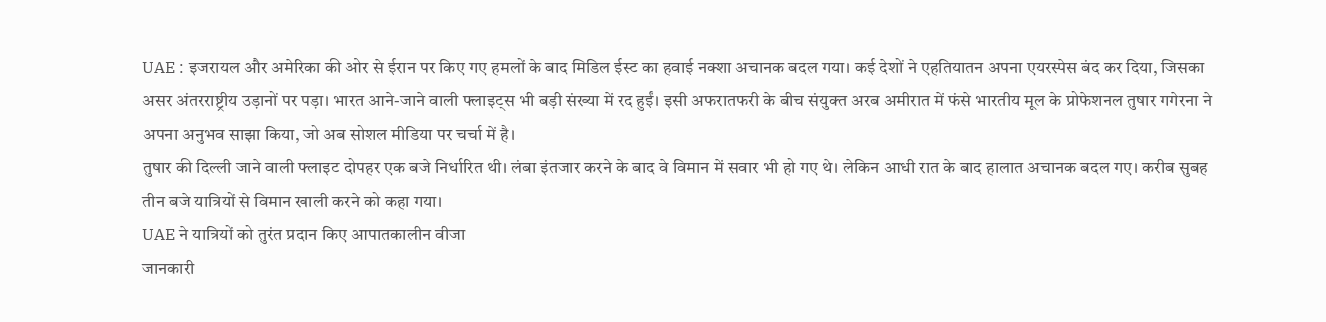UAE : इजरायल और अमेरिका की ओर से ईरान पर किए गए हमलों के बाद मिडिल ईस्ट का हवाई नक्शा अचानक बदल गया। कई देशों ने एहतियातन अपना एयरस्पेस बंद कर दिया, जिसका असर अंतरराष्ट्रीय उड़ानों पर पड़ा। भारत आने-जाने वाली फ्लाइट्स भी बड़ी संख्या में रद हुईं। इसी अफरातफरी के बीच संयुक्त अरब अमीरात में फंसे भारतीय मूल के प्रोफेशनल तुषार गगेरना ने अपना अनुभव साझा किया, जो अब सोशल मीडिया पर चर्चा में है।
तुषार की दिल्ली जाने वाली फ्लाइट दोपहर एक बजे निर्धारित थी। लंबा इंतजार करने के बाद वे विमान में सवार भी हो गए थे। लेकिन आधी रात के बाद हालात अचानक बदल गए। करीब सुबह तीन बजे यात्रियों से विमान खाली करने को कहा गया।
UAE ने यात्रियों को तुरंत प्रदान किए आपातकालीन वीजा
जानकारी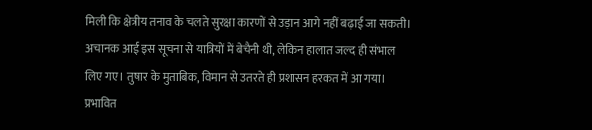मिली कि क्षेत्रीय तनाव के चलते सुरक्षा कारणों से उड़ान आगे नहीं बढ़ाई जा सकती। अचानक आई इस सूचना से यात्रियों में बेचैनी थी, लेकिन हालात जल्द ही संभाल लिए गए। तुषार के मुताबिक, विमान से उतरते ही प्रशासन हरकत में आ गया। प्रभावित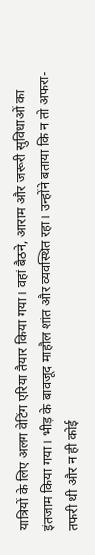यात्रियों के लिए अलग वेटिंग एरिया तैयार किया गया। वहां बैठने, आराम और जरूरी सुविधाओं का इंतजाम किया गया। भीड़ के बावजूद माहौल शांत और व्यवस्थित रहा। उन्होंने बताया कि न तो अफरा-तफरी थी और न ही कोई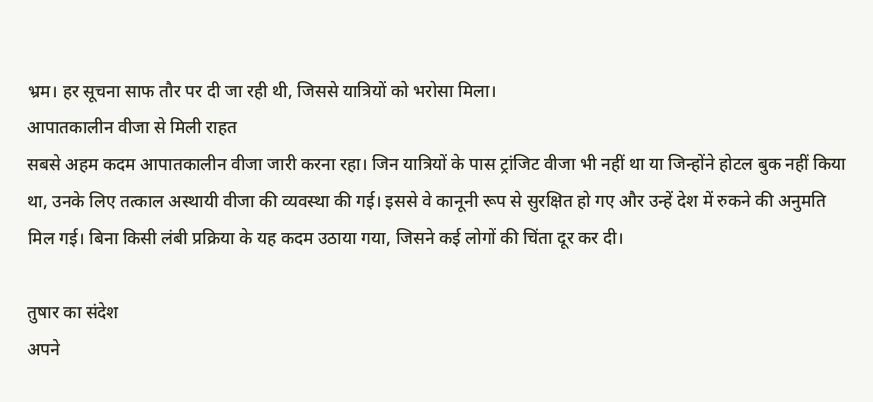भ्रम। हर सूचना साफ तौर पर दी जा रही थी, जिससे यात्रियों को भरोसा मिला।
आपातकालीन वीजा से मिली राहत
सबसे अहम कदम आपातकालीन वीजा जारी करना रहा। जिन यात्रियों के पास ट्रांजिट वीजा भी नहीं था या जिन्होंने होटल बुक नहीं किया था, उनके लिए तत्काल अस्थायी वीजा की व्यवस्था की गई। इससे वे कानूनी रूप से सुरक्षित हो गए और उन्हें देश में रुकने की अनुमति मिल गई। बिना किसी लंबी प्रक्रिया के यह कदम उठाया गया, जिसने कई लोगों की चिंता दूर कर दी।

तुषार का संदेश
अपने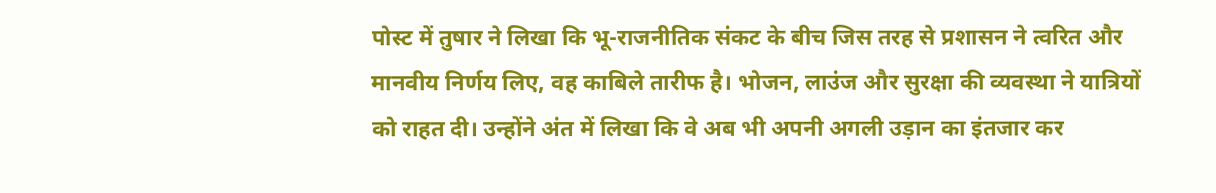पोस्ट में तुषार ने लिखा कि भू-राजनीतिक संकट के बीच जिस तरह से प्रशासन ने त्वरित और मानवीय निर्णय लिए, वह काबिले तारीफ है। भोजन, लाउंज और सुरक्षा की व्यवस्था ने यात्रियों को राहत दी। उन्होंने अंत में लिखा कि वे अब भी अपनी अगली उड़ान का इंतजार कर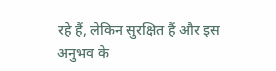रहे हैं, लेकिन सुरक्षित हैं और इस अनुभव के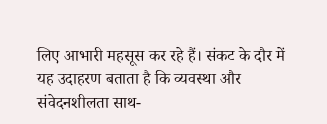लिए आभारी महसूस कर रहे हैं। संकट के दौर में यह उदाहरण बताता है कि व्यवस्था और संवेदनशीलता साथ-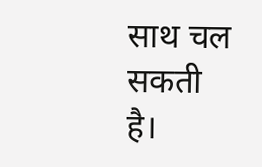साथ चल सकती है।